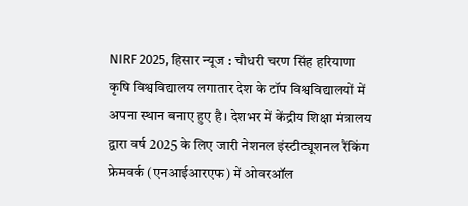NIRF 2025, हिसार न्यूज : चौधरी चरण सिंह हरियाणा कृषि विश्वविद्यालय लगातार देश के टॉप विश्वविद्यालयों में अपना स्थान बनाए हुए है। देशभर में केंद्रीय शिक्षा मंत्रालय द्वारा वर्ष 2025 के लिए जारी नेशनल इंस्टीट्यूशनल रैंकिंग फ्रेमवर्क (एनआईआरएफ) में ओवरऑल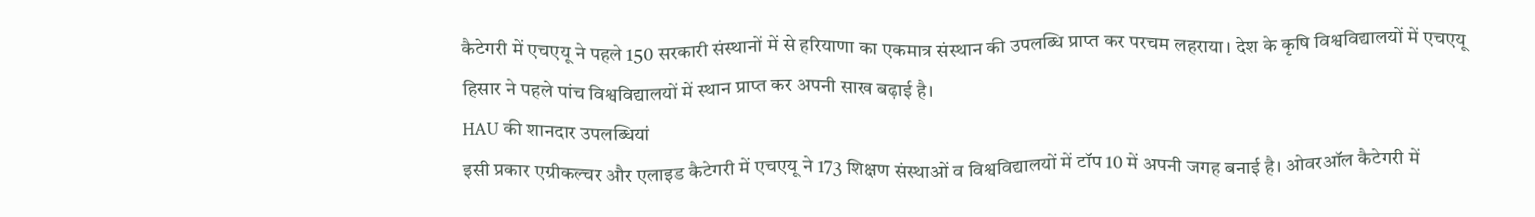कैटेगरी में एचएयू ने पहले 150 सरकारी संस्थानों में से हरियाणा का एकमात्र संस्थान की उपलब्धि प्राप्त कर परचम लहराया। देश के कृषि विश्वविद्यालयों में एचएयू हिसार ने पहले पांच विश्वविद्यालयों में स्थान प्राप्त कर अपनी साख बढ़ाई है।
HAU की शानदार उपलब्धियां
इसी प्रकार एग्रीकल्चर और एलाइड कैटेगरी में एचएयू ने 173 शिक्षण संस्थाओं व विश्वविद्यालयों में टॉप 10 में अपनी जगह बनाई है। ओवरऑल कैटेगरी में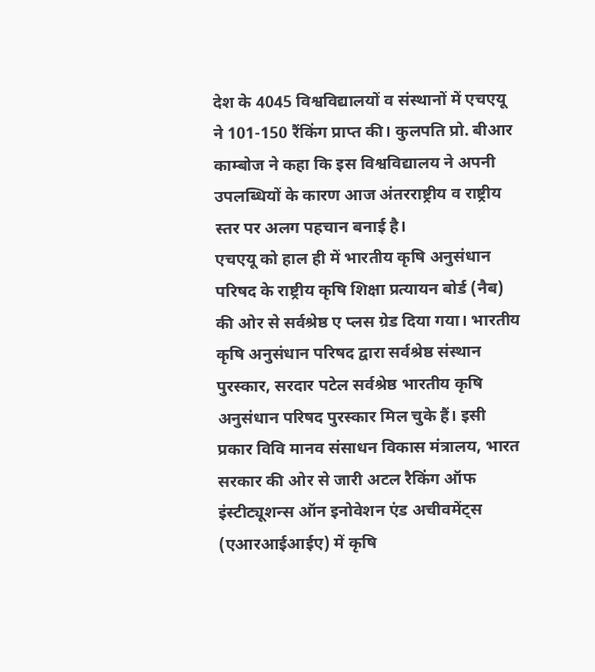देश के 4045 विश्वविद्यालयों व संस्थानों में एचएयू ने 101-150 रैंकिंग प्राप्त की। कुलपति प्रो. बीआर काम्बोज ने कहा कि इस विश्वविद्यालय ने अपनी उपलब्धियों के कारण आज अंतरराष्ट्रीय व राष्ट्रीय स्तर पर अलग पहचान बनाई है।
एचएयू को हाल ही में भारतीय कृषि अनुसंधान परिषद के राष्ट्रीय कृषि शिक्षा प्रत्यायन बोर्ड (नैब) की ओर से सर्वश्रेष्ठ ए प्लस ग्रेड दिया गया। भारतीय कृषि अनुसंधान परिषद द्वारा सर्वश्रेष्ठ संस्थान पुरस्कार, सरदार पटेल सर्वश्रेष्ठ भारतीय कृषि अनुसंधान परिषद पुरस्कार मिल चुके हैं। इसी प्रकार विवि मानव संसाधन विकास मंत्रालय, भारत सरकार की ओर से जारी अटल रैकिंग ऑफ इंस्टीट्यूशन्स ऑन इनोवेशन एंड अचीवमेंट्स (एआरआईआईए) में कृषि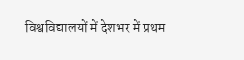विश्वविद्यालयों में देशभर में प्रथम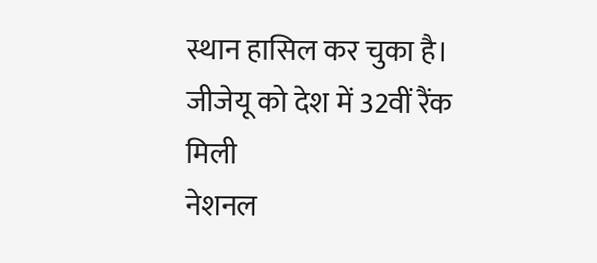स्थान हासिल कर चुका है।
जीजेयू को देश में 32वीं रैंक मिली
नेशनल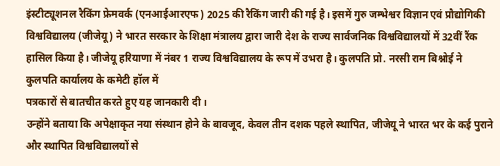इंस्टीट्यूशनल रैकिंग फ्रेमवर्क (एनआईआरएफ) 2025 की रैकिंग जारी की गई है। इसमें गुरु जम्भेश्वर विज्ञान एवं प्रौद्योगिकी विश्वविद्यालय (जीजेयू) ने भारत सरकार के शिक्षा मंत्रालय द्वारा जारी देश के राज्य सार्वजनिक विश्वविद्यालयों में 32वीं रैंक हासिल किया है। जीजेयू हरियाणा में नंबर 1 राज्य विश्वविद्यालय के रूप में उभरा है। कुलपति प्रो. नरसी राम बिश्नोई ने कुलपति कार्यालय के कमेटी हॉल में
पत्रकारों से बातचीत करते हुए यह जानकारी दी।
उन्होंने बताया कि अपेक्षाकृत नया संस्थान होने के बावजूद, केवल तीन दशक पहले स्थापित, जीजेयू ने भारत भर के कई पुराने और स्थापित विश्वविद्यालयों से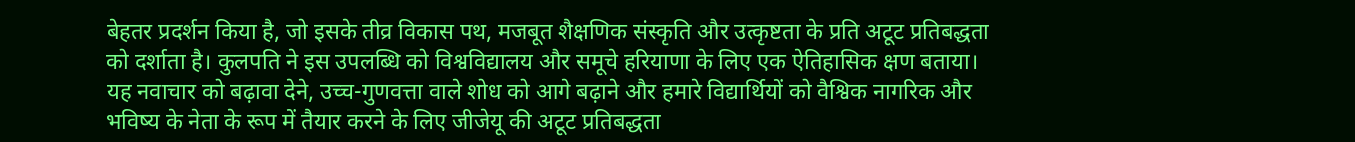बेहतर प्रदर्शन किया है, जो इसके तीव्र विकास पथ, मजबूत शैक्षणिक संस्कृति और उत्कृष्टता के प्रति अटूट प्रतिबद्धता को दर्शाता है। कुलपति ने इस उपलब्धि को विश्वविद्यालय और समूचे हरियाणा के लिए एक ऐतिहासिक क्षण बताया। यह नवाचार को बढ़ावा देने, उच्च-गुणवत्ता वाले शोध को आगे बढ़ाने और हमारे विद्यार्थियों को वैश्विक नागरिक और भविष्य के नेता के रूप में तैयार करने के लिए जीजेयू की अटूट प्रतिबद्धता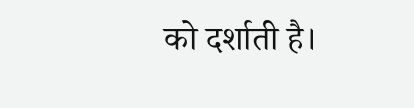को दर्शाती है।